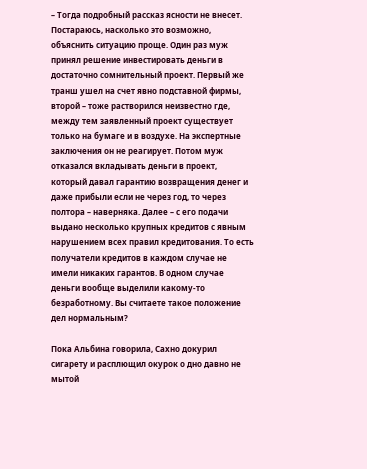– Тогда подробный рассказ ясности не внесет. Постараюсь, насколько это возможно, объяснить ситуацию проще. Один раз муж принял решение инвестировать деньги в достаточно сомнительный проект. Первый же транш ушел на счет явно подставной фирмы, второй – тоже растворился неизвестно где, между тем заявленный проект существует только на бумаге и в воздухе. На экспертные заключения он не реагирует. Потом муж отказался вкладывать деньги в проект, который давал гарантию возвращения денег и даже прибыли если не через год, то через полтора – наверняка. Далее – с его подачи выдано несколько крупных кредитов с явным нарушением всех правил кредитования. То есть получатели кредитов в каждом случае не имели никаких гарантов. В одном случае деньги вообще выделили какому-то безработному. Вы считаете такое положение дел нормальным?

Пока Альбина говорила, Сахно докурил сигарету и расплющил окурок о дно давно не мытой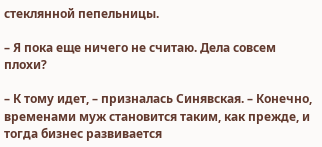стеклянной пепельницы.

– Я пока еще ничего не считаю. Дела совсем плохи?

– К тому идет, – призналась Синявская. – Конечно, временами муж становится таким, как прежде, и тогда бизнес развивается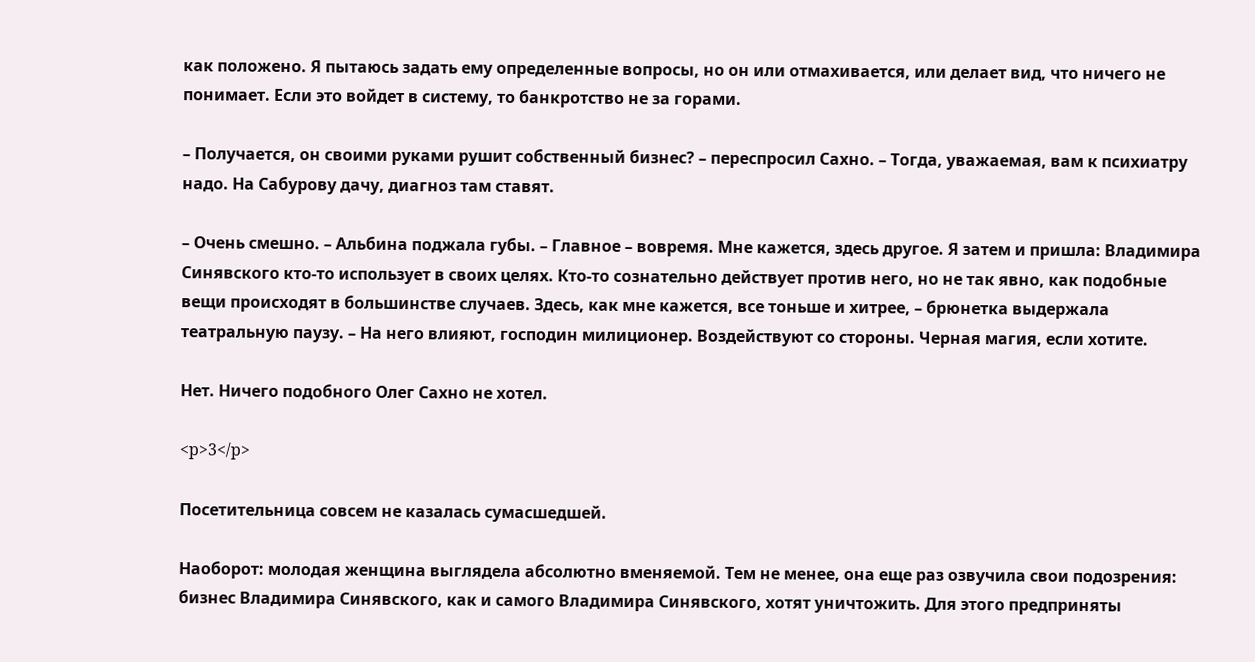как положено. Я пытаюсь задать ему определенные вопросы, но он или отмахивается, или делает вид, что ничего не понимает. Если это войдет в систему, то банкротство не за горами.

– Получается, он своими руками рушит собственный бизнес? – переспросил Сахно. – Тогда, уважаемая, вам к психиатру надо. На Сабурову дачу, диагноз там ставят.

– Очень смешно. – Альбина поджала губы. – Главное – вовремя. Мне кажется, здесь другое. Я затем и пришла: Владимира Синявского кто-то использует в своих целях. Кто-то сознательно действует против него, но не так явно, как подобные вещи происходят в большинстве случаев. Здесь, как мне кажется, все тоньше и хитрее, – брюнетка выдержала театральную паузу. – На него влияют, господин милиционер. Воздействуют со стороны. Черная магия, если хотите.

Нет. Ничего подобного Олег Сахно не хотел.

<p>3</p>

Посетительница совсем не казалась сумасшедшей.

Наоборот: молодая женщина выглядела абсолютно вменяемой. Тем не менее, она еще раз озвучила свои подозрения: бизнес Владимира Синявского, как и самого Владимира Синявского, хотят уничтожить. Для этого предприняты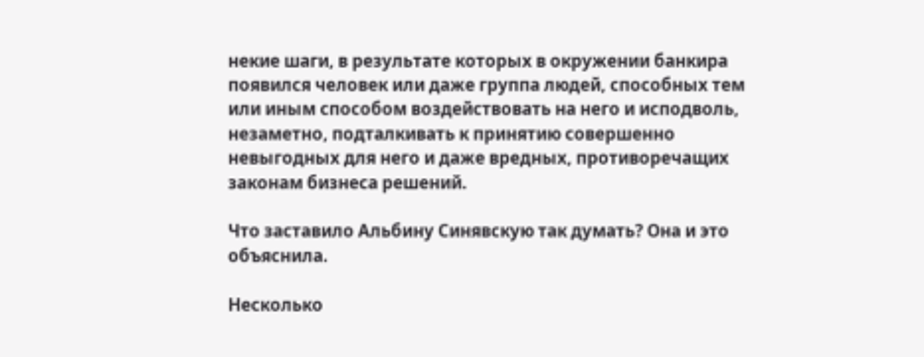некие шаги, в результате которых в окружении банкира появился человек или даже группа людей, способных тем или иным способом воздействовать на него и исподволь, незаметно, подталкивать к принятию совершенно невыгодных для него и даже вредных, противоречащих законам бизнеса решений.

Что заставило Альбину Синявскую так думать? Она и это объяснила.

Несколько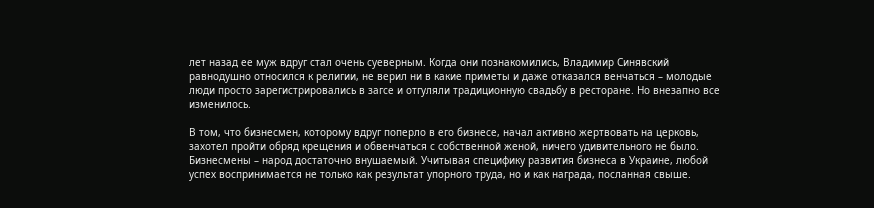лет назад ее муж вдруг стал очень суеверным. Когда они познакомились, Владимир Синявский равнодушно относился к религии, не верил ни в какие приметы и даже отказался венчаться – молодые люди просто зарегистрировались в загсе и отгуляли традиционную свадьбу в ресторане. Но внезапно все изменилось.

В том, что бизнесмен, которому вдруг поперло в его бизнесе, начал активно жертвовать на церковь, захотел пройти обряд крещения и обвенчаться с собственной женой, ничего удивительного не было. Бизнесмены – народ достаточно внушаемый. Учитывая специфику развития бизнеса в Украине, любой успех воспринимается не только как результат упорного труда, но и как награда, посланная свыше.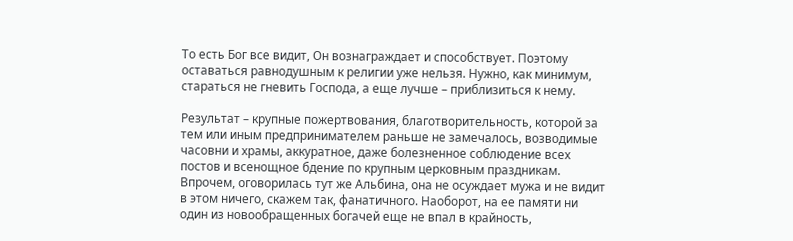То есть Бог все видит, Он вознаграждает и способствует. Поэтому оставаться равнодушным к религии уже нельзя. Нужно, как минимум, стараться не гневить Господа, а еще лучше – приблизиться к нему.

Результат – крупные пожертвования, благотворительность, которой за тем или иным предпринимателем раньше не замечалось, возводимые часовни и храмы, аккуратное, даже болезненное соблюдение всех постов и всенощное бдение по крупным церковным праздникам. Впрочем, оговорилась тут же Альбина, она не осуждает мужа и не видит в этом ничего, скажем так, фанатичного. Наоборот, на ее памяти ни один из новообращенных богачей еще не впал в крайность,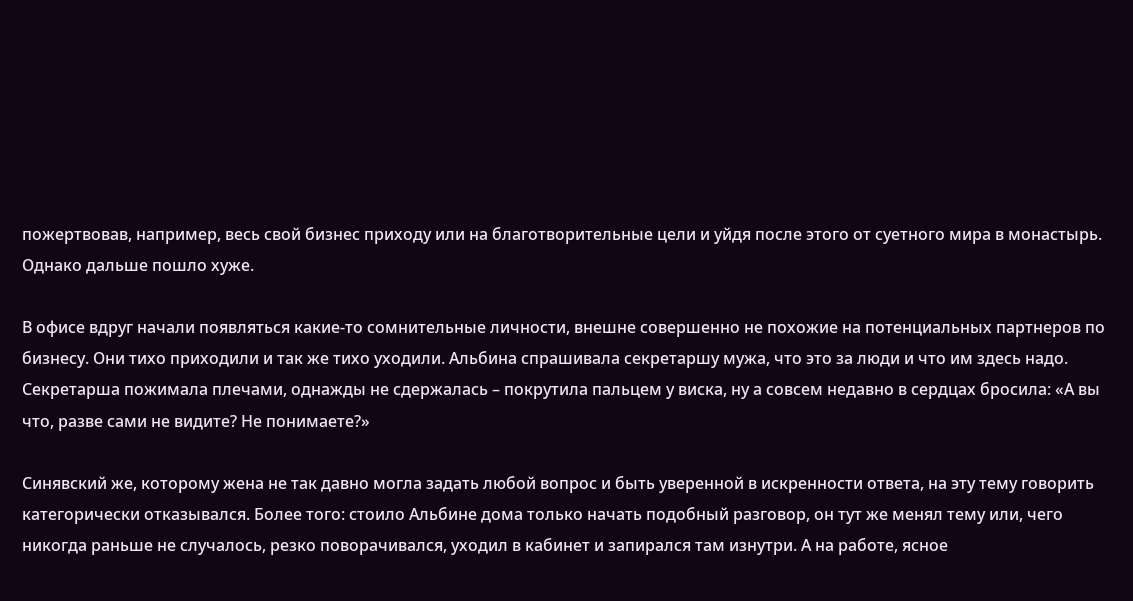пожертвовав, например, весь свой бизнес приходу или на благотворительные цели и уйдя после этого от суетного мира в монастырь. Однако дальше пошло хуже.

В офисе вдруг начали появляться какие-то сомнительные личности, внешне совершенно не похожие на потенциальных партнеров по бизнесу. Они тихо приходили и так же тихо уходили. Альбина спрашивала секретаршу мужа, что это за люди и что им здесь надо. Секретарша пожимала плечами, однажды не сдержалась – покрутила пальцем у виска, ну а совсем недавно в сердцах бросила: «А вы что, разве сами не видите? Не понимаете?»

Синявский же, которому жена не так давно могла задать любой вопрос и быть уверенной в искренности ответа, на эту тему говорить категорически отказывался. Более того: стоило Альбине дома только начать подобный разговор, он тут же менял тему или, чего никогда раньше не случалось, резко поворачивался, уходил в кабинет и запирался там изнутри. А на работе, ясное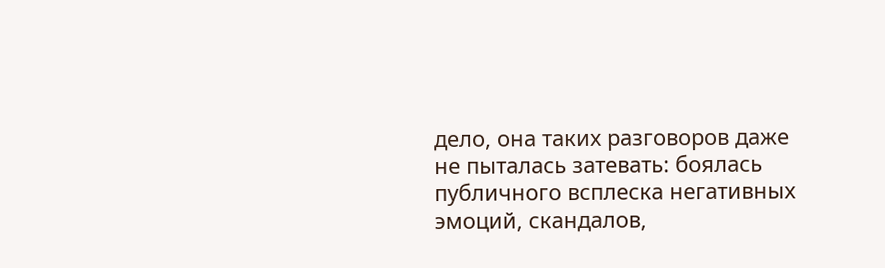дело, она таких разговоров даже не пыталась затевать: боялась публичного всплеска негативных эмоций, скандалов,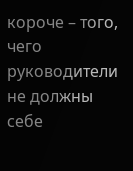короче – того, чего руководители не должны себе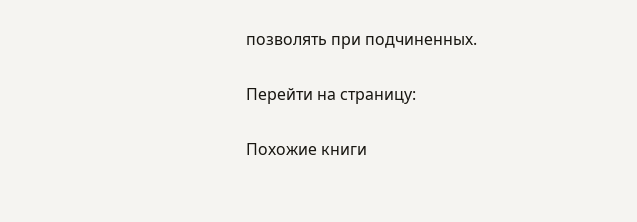позволять при подчиненных.

Перейти на страницу:

Похожие книги